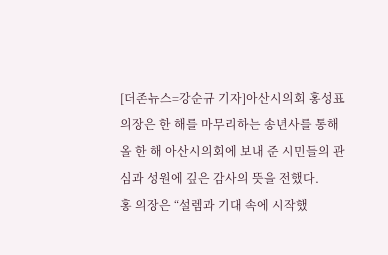[더존뉴스=강순규 기자]아산시의회 홍성표 의장은 한 해를 마무리하는 송년사를 통해 올 한 해 아산시의회에 보내 준 시민들의 관심과 성원에 깊은 감사의 뜻을 전했다.
홍 의장은 “설렘과 기대 속에 시작했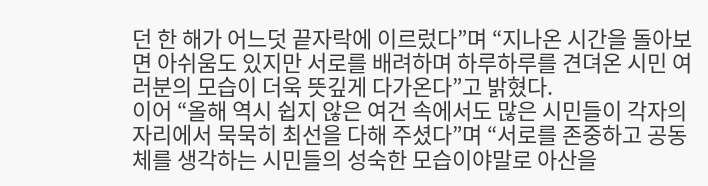던 한 해가 어느덧 끝자락에 이르렀다”며 “지나온 시간을 돌아보면 아쉬움도 있지만 서로를 배려하며 하루하루를 견뎌온 시민 여러분의 모습이 더욱 뜻깊게 다가온다”고 밝혔다.
이어 “올해 역시 쉽지 않은 여건 속에서도 많은 시민들이 각자의 자리에서 묵묵히 최선을 다해 주셨다”며 “서로를 존중하고 공동체를 생각하는 시민들의 성숙한 모습이야말로 아산을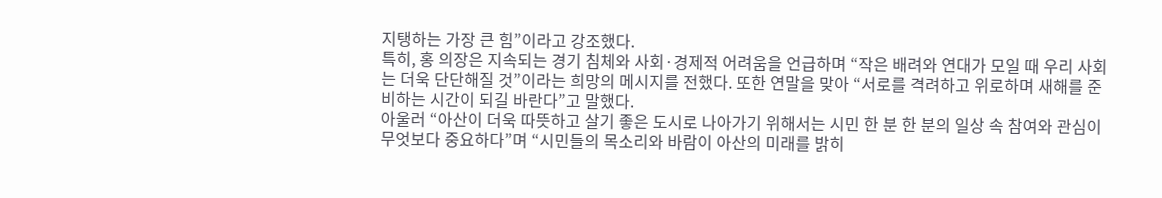지탱하는 가장 큰 힘”이라고 강조했다.
특히, 홍 의장은 지속되는 경기 침체와 사회·경제적 어려움을 언급하며 “작은 배려와 연대가 모일 때 우리 사회는 더욱 단단해질 것”이라는 희망의 메시지를 전했다. 또한 연말을 맞아 “서로를 격려하고 위로하며 새해를 준비하는 시간이 되길 바란다”고 말했다.
아울러 “아산이 더욱 따뜻하고 살기 좋은 도시로 나아가기 위해서는 시민 한 분 한 분의 일상 속 참여와 관심이 무엇보다 중요하다”며 “시민들의 목소리와 바람이 아산의 미래를 밝히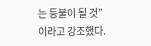는 등불이 될 것”이라고 강조했다.